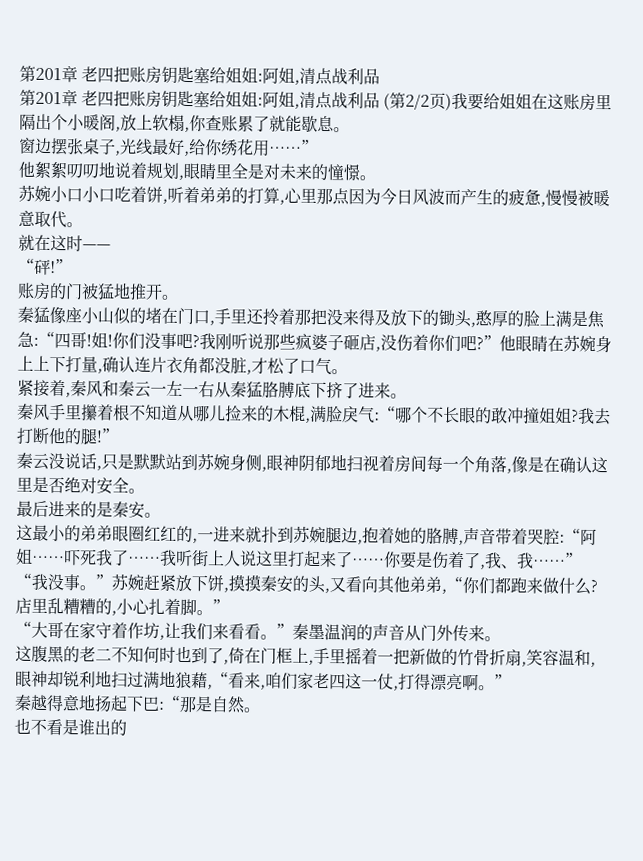第201章 老四把账房钥匙塞给姐姐:阿姐,清点战利品
第201章 老四把账房钥匙塞给姐姐:阿姐,清点战利品 (第2/2页)我要给姐姐在这账房里隔出个小暖阁,放上软榻,你查账累了就能歇息。
窗边摆张桌子,光线最好,给你绣花用……”
他絮絮叨叨地说着规划,眼睛里全是对未来的憧憬。
苏婉小口小口吃着饼,听着弟弟的打算,心里那点因为今日风波而产生的疲惫,慢慢被暖意取代。
就在这时——
“砰!”
账房的门被猛地推开。
秦猛像座小山似的堵在门口,手里还拎着那把没来得及放下的锄头,憨厚的脸上满是焦急:“四哥!姐!你们没事吧?我刚听说那些疯婆子砸店,没伤着你们吧?”他眼睛在苏婉身上上下打量,确认连片衣角都没脏,才松了口气。
紧接着,秦风和秦云一左一右从秦猛胳膊底下挤了进来。
秦风手里攥着根不知道从哪儿捡来的木棍,满脸戾气:“哪个不长眼的敢冲撞姐姐?我去打断他的腿!”
秦云没说话,只是默默站到苏婉身侧,眼神阴郁地扫视着房间每一个角落,像是在确认这里是否绝对安全。
最后进来的是秦安。
这最小的弟弟眼圈红红的,一进来就扑到苏婉腿边,抱着她的胳膊,声音带着哭腔:“阿姐……吓死我了……我听街上人说这里打起来了……你要是伤着了,我、我……”
“我没事。”苏婉赶紧放下饼,摸摸秦安的头,又看向其他弟弟,“你们都跑来做什么?店里乱糟糟的,小心扎着脚。”
“大哥在家守着作坊,让我们来看看。”秦墨温润的声音从门外传来。
这腹黑的老二不知何时也到了,倚在门框上,手里摇着一把新做的竹骨折扇,笑容温和,眼神却锐利地扫过满地狼藉,“看来,咱们家老四这一仗,打得漂亮啊。”
秦越得意地扬起下巴:“那是自然。
也不看是谁出的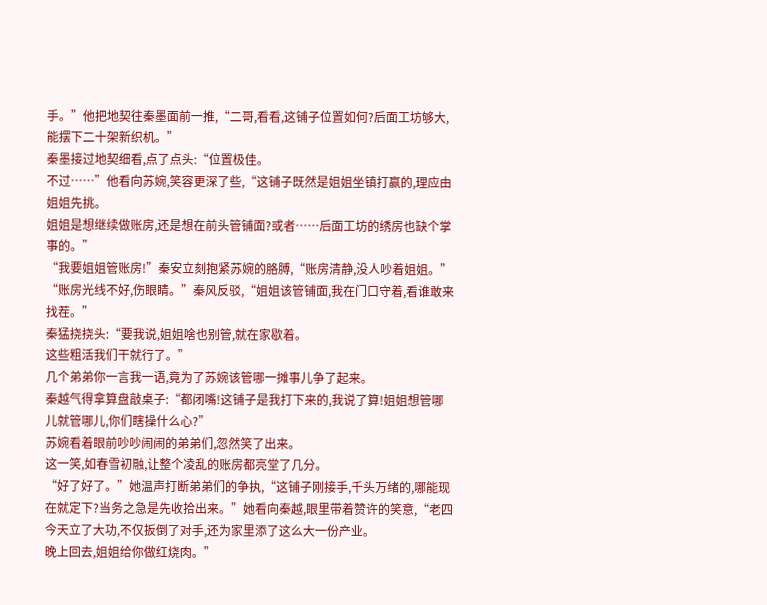手。”他把地契往秦墨面前一推,“二哥,看看,这铺子位置如何?后面工坊够大,能摆下二十架新织机。”
秦墨接过地契细看,点了点头:“位置极佳。
不过……”他看向苏婉,笑容更深了些,“这铺子既然是姐姐坐镇打赢的,理应由姐姐先挑。
姐姐是想继续做账房,还是想在前头管铺面?或者……后面工坊的绣房也缺个掌事的。”
“我要姐姐管账房!”秦安立刻抱紧苏婉的胳膊,“账房清静,没人吵着姐姐。”
“账房光线不好,伤眼睛。”秦风反驳,“姐姐该管铺面,我在门口守着,看谁敢来找茬。”
秦猛挠挠头:“要我说,姐姐啥也别管,就在家歇着。
这些粗活我们干就行了。”
几个弟弟你一言我一语,竟为了苏婉该管哪一摊事儿争了起来。
秦越气得拿算盘敲桌子:“都闭嘴!这铺子是我打下来的,我说了算!姐姐想管哪儿就管哪儿,你们瞎操什么心?”
苏婉看着眼前吵吵闹闹的弟弟们,忽然笑了出来。
这一笑,如春雪初融,让整个凌乱的账房都亮堂了几分。
“好了好了。”她温声打断弟弟们的争执,“这铺子刚接手,千头万绪的,哪能现在就定下?当务之急是先收拾出来。”她看向秦越,眼里带着赞许的笑意,“老四今天立了大功,不仅扳倒了对手,还为家里添了这么大一份产业。
晚上回去,姐姐给你做红烧肉。”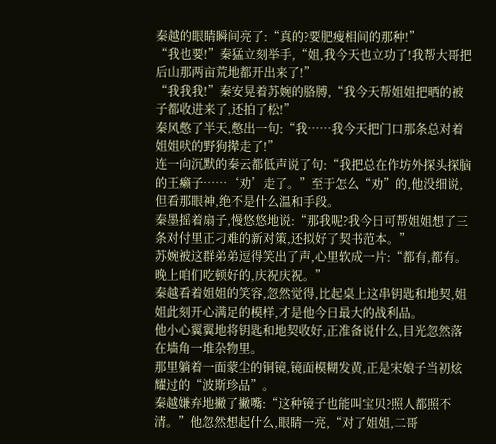秦越的眼睛瞬间亮了:“真的?要肥瘦相间的那种!”
“我也要!”秦猛立刻举手,“姐,我今天也立功了!我帮大哥把后山那两亩荒地都开出来了!”
“我我我!”秦安晃着苏婉的胳膊,“我今天帮姐姐把晒的被子都收进来了,还拍了松!”
秦风憋了半天,憋出一句:“我……我今天把门口那条总对着姐姐吠的野狗撵走了!”
连一向沉默的秦云都低声说了句:“我把总在作坊外探头探脑的王癞子……‘劝’走了。”至于怎么“劝”的,他没细说,但看那眼神,绝不是什么温和手段。
秦墨摇着扇子,慢悠悠地说:“那我呢?我今日可帮姐姐想了三条对付里正刁难的新对策,还拟好了契书范本。”
苏婉被这群弟弟逗得笑出了声,心里软成一片:“都有,都有。
晚上咱们吃顿好的,庆祝庆祝。”
秦越看着姐姐的笑容,忽然觉得,比起桌上这串钥匙和地契,姐姐此刻开心满足的模样,才是他今日最大的战利品。
他小心翼翼地将钥匙和地契收好,正准备说什么,目光忽然落在墙角一堆杂物里。
那里躺着一面蒙尘的铜镜,镜面模糊发黄,正是宋娘子当初炫耀过的“波斯珍品”。
秦越嫌弃地撇了撇嘴:“这种镜子也能叫宝贝?照人都照不清。”他忽然想起什么,眼睛一亮,“对了姐姐,二哥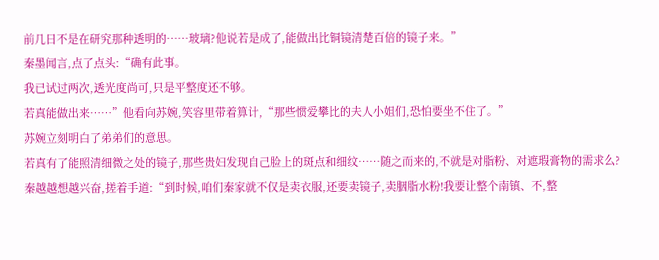前几日不是在研究那种透明的……玻璃?他说若是成了,能做出比铜镜清楚百倍的镜子来。”
秦墨闻言,点了点头:“确有此事。
我已试过两次,透光度尚可,只是平整度还不够。
若真能做出来……”他看向苏婉,笑容里带着算计,“那些惯爱攀比的夫人小姐们,恐怕要坐不住了。”
苏婉立刻明白了弟弟们的意思。
若真有了能照清细微之处的镜子,那些贵妇发现自己脸上的斑点和细纹……随之而来的,不就是对脂粉、对遮瑕膏物的需求么?
秦越越想越兴奋,搓着手道:“到时候,咱们秦家就不仅是卖衣服,还要卖镜子,卖胭脂水粉!我要让整个南镇、不,整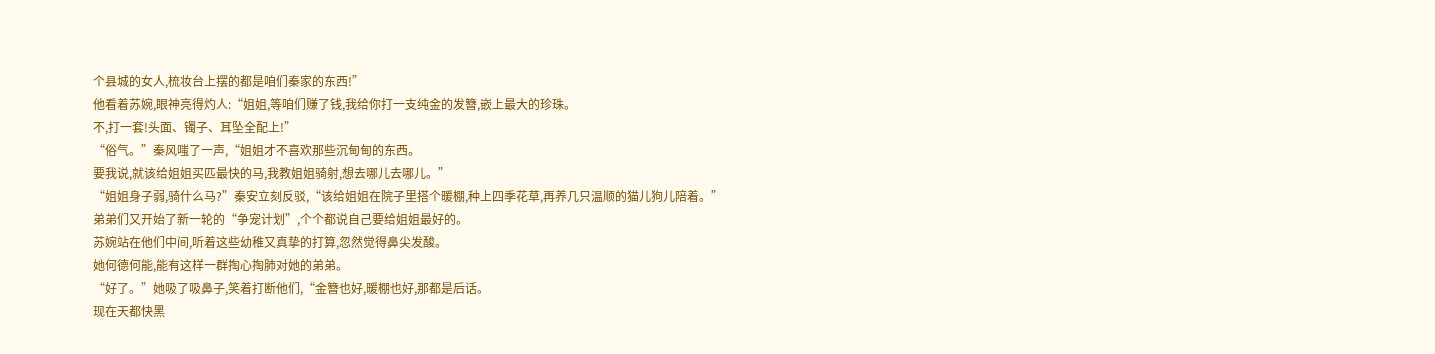个县城的女人,梳妆台上摆的都是咱们秦家的东西!”
他看着苏婉,眼神亮得灼人:“姐姐,等咱们赚了钱,我给你打一支纯金的发簪,嵌上最大的珍珠。
不,打一套!头面、镯子、耳坠全配上!”
“俗气。”秦风嗤了一声,“姐姐才不喜欢那些沉甸甸的东西。
要我说,就该给姐姐买匹最快的马,我教姐姐骑射,想去哪儿去哪儿。”
“姐姐身子弱,骑什么马?”秦安立刻反驳,“该给姐姐在院子里搭个暖棚,种上四季花草,再养几只温顺的猫儿狗儿陪着。”
弟弟们又开始了新一轮的“争宠计划”,个个都说自己要给姐姐最好的。
苏婉站在他们中间,听着这些幼稚又真挚的打算,忽然觉得鼻尖发酸。
她何德何能,能有这样一群掏心掏肺对她的弟弟。
“好了。”她吸了吸鼻子,笑着打断他们,“金簪也好,暖棚也好,那都是后话。
现在天都快黑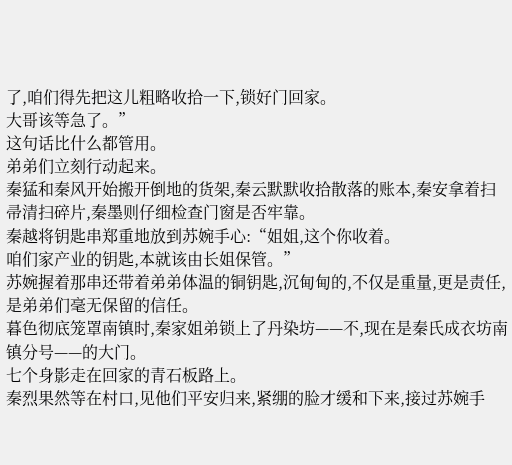了,咱们得先把这儿粗略收拾一下,锁好门回家。
大哥该等急了。”
这句话比什么都管用。
弟弟们立刻行动起来。
秦猛和秦风开始搬开倒地的货架,秦云默默收拾散落的账本,秦安拿着扫帚清扫碎片,秦墨则仔细检查门窗是否牢靠。
秦越将钥匙串郑重地放到苏婉手心:“姐姐,这个你收着。
咱们家产业的钥匙,本就该由长姐保管。”
苏婉握着那串还带着弟弟体温的铜钥匙,沉甸甸的,不仅是重量,更是责任,是弟弟们毫无保留的信任。
暮色彻底笼罩南镇时,秦家姐弟锁上了丹染坊——不,现在是秦氏成衣坊南镇分号——的大门。
七个身影走在回家的青石板路上。
秦烈果然等在村口,见他们平安归来,紧绷的脸才缓和下来,接过苏婉手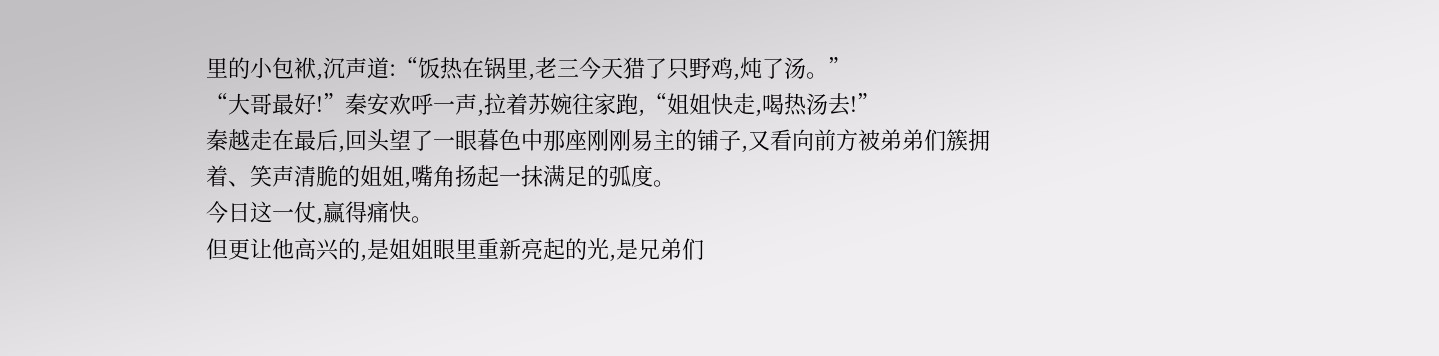里的小包袱,沉声道:“饭热在锅里,老三今天猎了只野鸡,炖了汤。”
“大哥最好!”秦安欢呼一声,拉着苏婉往家跑,“姐姐快走,喝热汤去!”
秦越走在最后,回头望了一眼暮色中那座刚刚易主的铺子,又看向前方被弟弟们簇拥着、笑声清脆的姐姐,嘴角扬起一抹满足的弧度。
今日这一仗,赢得痛快。
但更让他高兴的,是姐姐眼里重新亮起的光,是兄弟们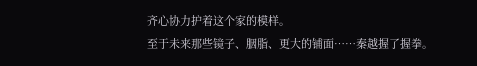齐心协力护着这个家的模样。
至于未来那些镜子、胭脂、更大的铺面……秦越握了握拳。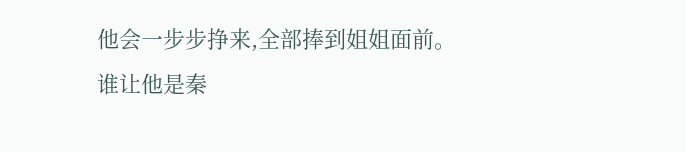他会一步步挣来,全部捧到姐姐面前。
谁让他是秦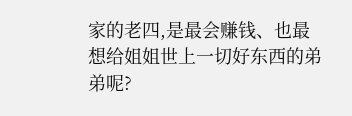家的老四,是最会赚钱、也最想给姐姐世上一切好东西的弟弟呢?